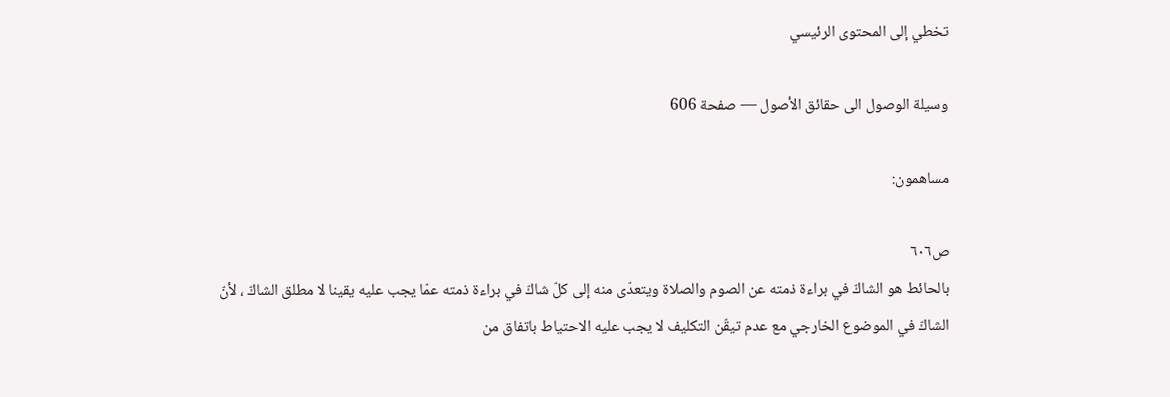تخطي إلى المحتوى الرئيسي

وسيلة الوصول الى حقائق الأصول — صفحة 606

مساهمون:

ص٦٠٦
بالحائط هو الشاكّ في براءة ذمته عن الصوم والصلاة ويتعدّى منه إلى كلّ شاكّ في براءة ذمته عمّا يجب عليه يقينا لا مطلق الشاكّ ، لأنّ الشاكّ في الموضوع الخارجي مع عدم تيقّن التكليف لا يجب عليه الاحتياط باتفاق من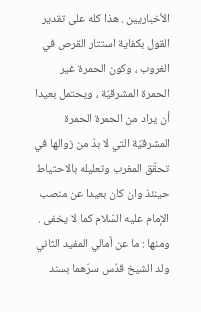الأخباريين . هذا كله على تقدير القول بكفاية استتار القرص في الغروب ، وكون الحمرة غير الحمرة المشرقيّة ، ويحتمل بعيدا أن يراد من الحمرة الحمرة المشرقيّة التي لا بدّ من زوالها في تحقّق المغرب وتعليله بالاحتياط حينئذ وان كان بعيدا عن منصب الإمام عليه السّلام كما لا يخفى . ومنها : ما عن أمالي المفيد الثاني ولد الشيخ قدّس سرّهما بسند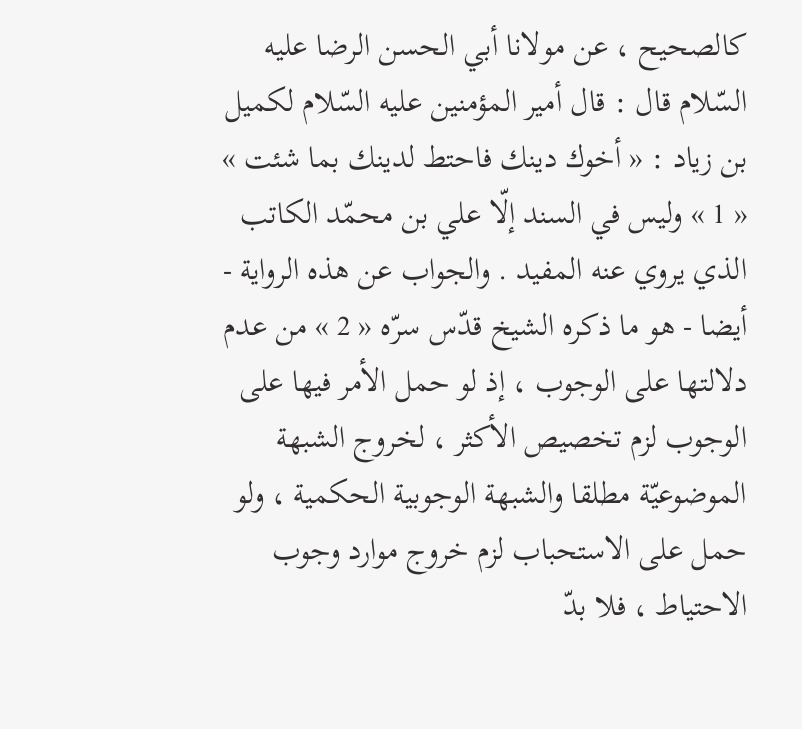كالصحيح ، عن مولانا أبي الحسن الرضا عليه السّلام قال : قال أمير المؤمنين عليه السّلام لكميل بن زياد : « أخوك دينك فاحتط لدينك بما شئت » « 1 » وليس في السند إلّا علي بن محمّد الكاتب الذي يروي عنه المفيد . والجواب عن هذه الرواية - أيضا - هو ما ذكره الشيخ قدّس سرّه « 2 » من عدم دلالتها على الوجوب ، إذ لو حمل الأمر فيها على الوجوب لزم تخصيص الأكثر ، لخروج الشبهة الموضوعيّة مطلقا والشبهة الوجوبية الحكمية ، ولو حمل على الاستحباب لزم خروج موارد وجوب الاحتياط ، فلا بدّ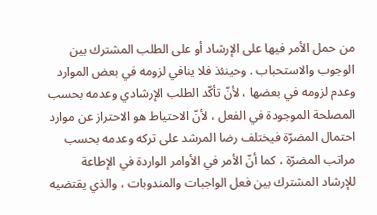من حمل الأمر فيها على الإرشاد أو على الطلب المشترك بين الوجوب والاستحباب . وحينئذ فلا ينافي لزومه في بعض الموارد وعدم لزومه في بعضها ، لأنّ تأكّد الطلب الإرشادي وعدمه بحسب المصلحة الموجودة في الفعل ، لأنّ الاحتياط هو الاحتراز عن موارد احتمال المضرّة فيختلف رضا المرشد على تركه وعدمه بحسب مراتب المضرّة ، كما أنّ الأمر في الأوامر الواردة في الإطاعة للإرشاد المشترك بين فعل الواجبات والمندوبات ، والذي يقتضيه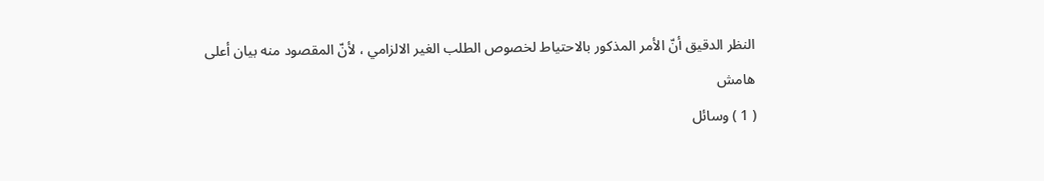النظر الدقيق أنّ الأمر المذكور بالاحتياط لخصوص الطلب الغير الالزامي ، لأنّ المقصود منه بيان أعلى
هامش
( 1 ) وسائل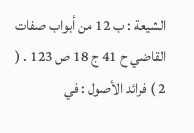الشيعة : ب 12 من أبواب صفات القاضي ح 41 ج 18 ص 123 . ( 2 ) فرائد الأصول : في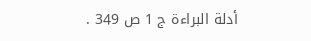أدلة البراءة ج 1 ص 349 .